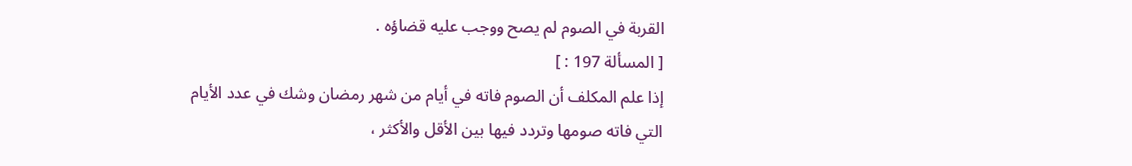القربة في الصوم لم يصح ووجب عليه قضاؤه .
[ المسألة 197 : ]
إذا علم المكلف أن الصوم فاته في أيام من شهر رمضان وشك في عدد الأيام
التي فاته صومها وتردد فيها بين الأقل والأكثر ،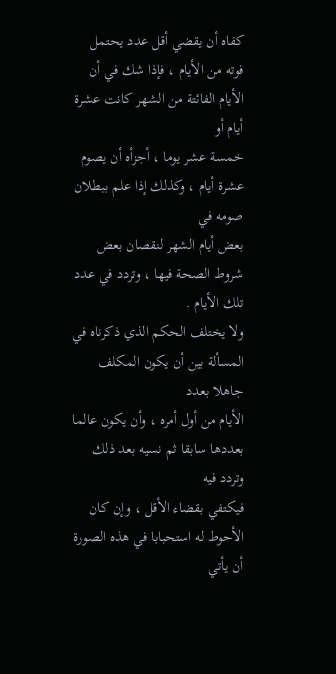كفاه أن يقضي أقل عدد يحتمل
فوته من الأيام ، فإذا شك في أن الأيام الفائتة من الشهر كانت عشرة أيام أو
خمسة عشر يوما ، أجزأه أن يصوم عشرة أيام ، وكذلك إذا علم ببطلان صومه في
بعض أيام الشهر لنقصان بعض شروط الصحة فيها ، وتردد في عدد تلك الأيام .
ولا يختلف الحكم الذي ذكرناه في المسألة بين أن يكون المكلف جاهلا بعدد
الأيام من أول أمره ، وأن يكون عالما بعددها سابقا ثم نسيه بعد ذلك وتردد فيه
فيكتفي بقضاء الأقل ، وإن كان الأحوط له استحبابا في هذه الصورة أن يأتي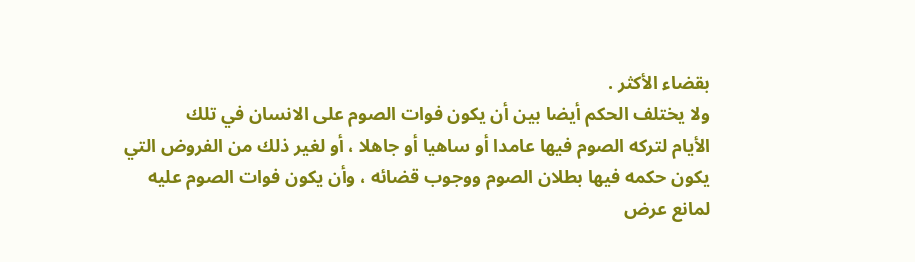بقضاء الأكثر .
ولا يختلف الحكم أيضا بين أن يكون فوات الصوم على الانسان في تلك
الأيام لتركه الصوم فيها عامدا أو ساهيا أو جاهلا ، أو لغير ذلك من الفروض التي
يكون حكمه فيها بطلان الصوم ووجوب قضائه ، وأن يكون فوات الصوم عليه
لمانع عرض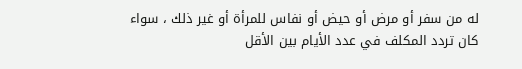له من سفر أو مرض أو حيض أو نفاس للمرأة أو غير ذلك ، سواء
كان تردد المكلف في عدد الأيام بين الأقل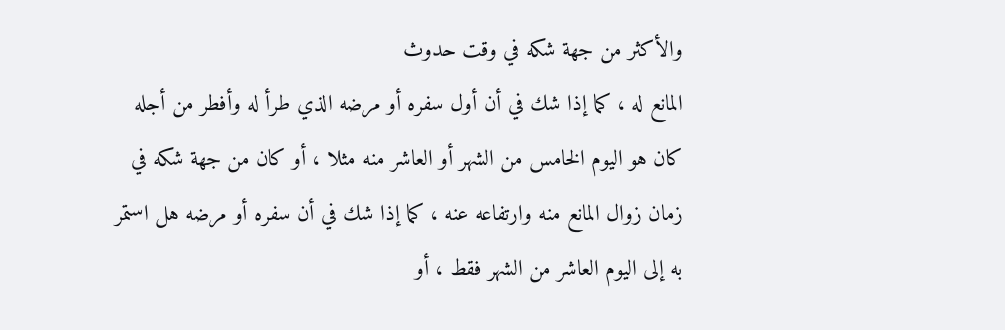والأكثر من جهة شكه في وقت حدوث
المانع له ، كما إذا شك في أن أول سفره أو مرضه الذي طرأ له وأفطر من أجله
كان هو اليوم الخامس من الشهر أو العاشر منه مثلا ، أو كان من جهة شكه في
زمان زوال المانع منه وارتفاعه عنه ، كما إذا شك في أن سفره أو مرضه هل استمر
به إلى اليوم العاشر من الشهر فقط ، أو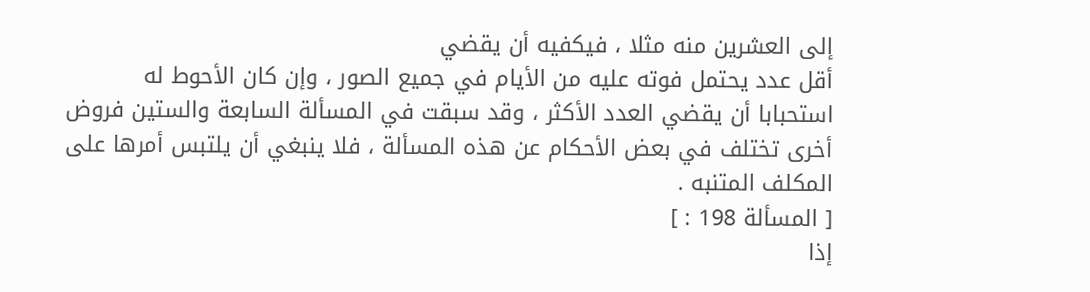إلى العشرين منه مثلا ، فيكفيه أن يقضي
أقل عدد يحتمل فوته عليه من الأيام في جميع الصور ، وإن كان الأحوط له
استحبابا أن يقضي العدد الأكثر ، وقد سبقت في المسألة السابعة والستين فروض
أخرى تختلف في بعض الأحكام عن هذه المسألة ، فلا ينبغي أن يلتبس أمرها على
المكلف المتنبه .
[ المسألة 198 : ]
إذا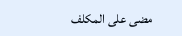مضى على المكلف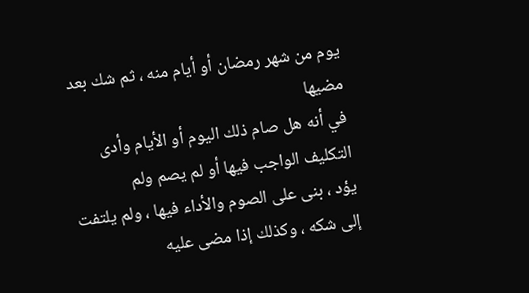يوم من شهر رمضان أو أيام منه ، ثم شك بعد مضيها
في أنه هل صام ذلك اليوم أو الأيام وأدى التكليف الواجب فيها أو لم يصم ولم
يؤد ، بنى على الصوم والأداء فيها ، ولم يلتفت إلى شكه ، وكذلك إذا مضى عليه